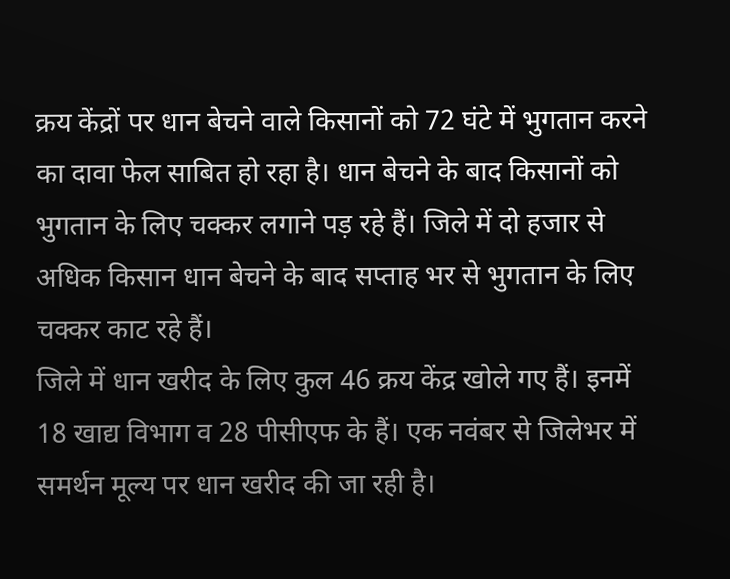क्रय केंद्रों पर धान बेचने वाले किसानों को 72 घंटे में भुगतान करने का दावा फेल साबित हो रहा है। धान बेचने के बाद किसानों को भुगतान के लिए चक्कर लगाने पड़ रहे हैं। जिले में दो हजार से अधिक किसान धान बेचने के बाद सप्ताह भर से भुगतान के लिए चक्कर काट रहे हैं।
जिले में धान खरीद के लिए कुल 46 क्रय केंद्र खोले गए हैं। इनमें 18 खाद्य विभाग व 28 पीसीएफ के हैं। एक नवंबर से जिलेभर में समर्थन मूल्य पर धान खरीद की जा रही है।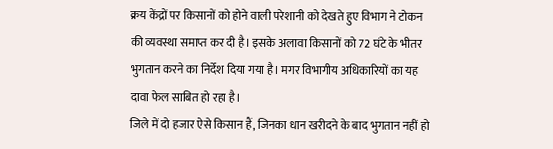क्रय केंद्रों पर किसानों को होने वाली परेशानी को देखते हुए विभाग ने टोकन की व्यवस्था समाप्त कर दी है। इसके अलावा किसानों को 72 घंटे के भीतर भुगतान करने का निर्देश दिया गया है। मगर विभागीय अधिकारियों का यह दावा फेल साबित हो रहा है।
जिले में दो हजार ऐसे किसान हैं, जिनका धान खरीदने के बाद भुगतान नहीं हो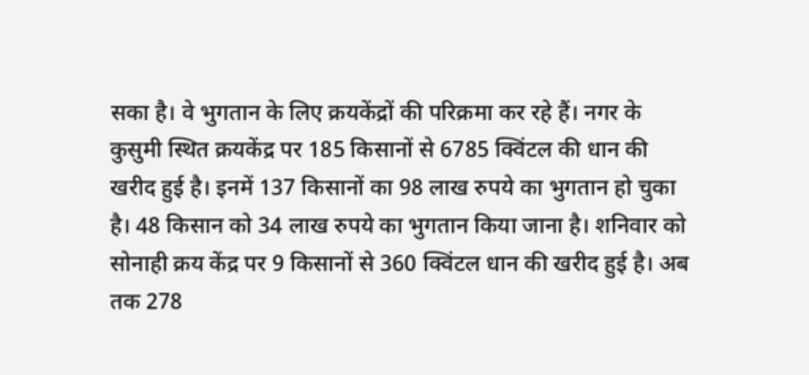सका है। वे भुगतान के लिए क्रयकेंद्रों की परिक्रमा कर रहे हैं। नगर के कुसुमी स्थित क्रयकेंद्र पर 185 किसानों से 6785 क्विंटल की धान की खरीद हुई है। इनमें 137 किसानों का 98 लाख रुपये का भुगतान हो चुका है। 48 किसान को 34 लाख रुपये का भुगतान किया जाना है। शनिवार को सोनाही क्रय केंद्र पर 9 किसानों से 360 क्विंटल धान की खरीद हुई है। अब तक 278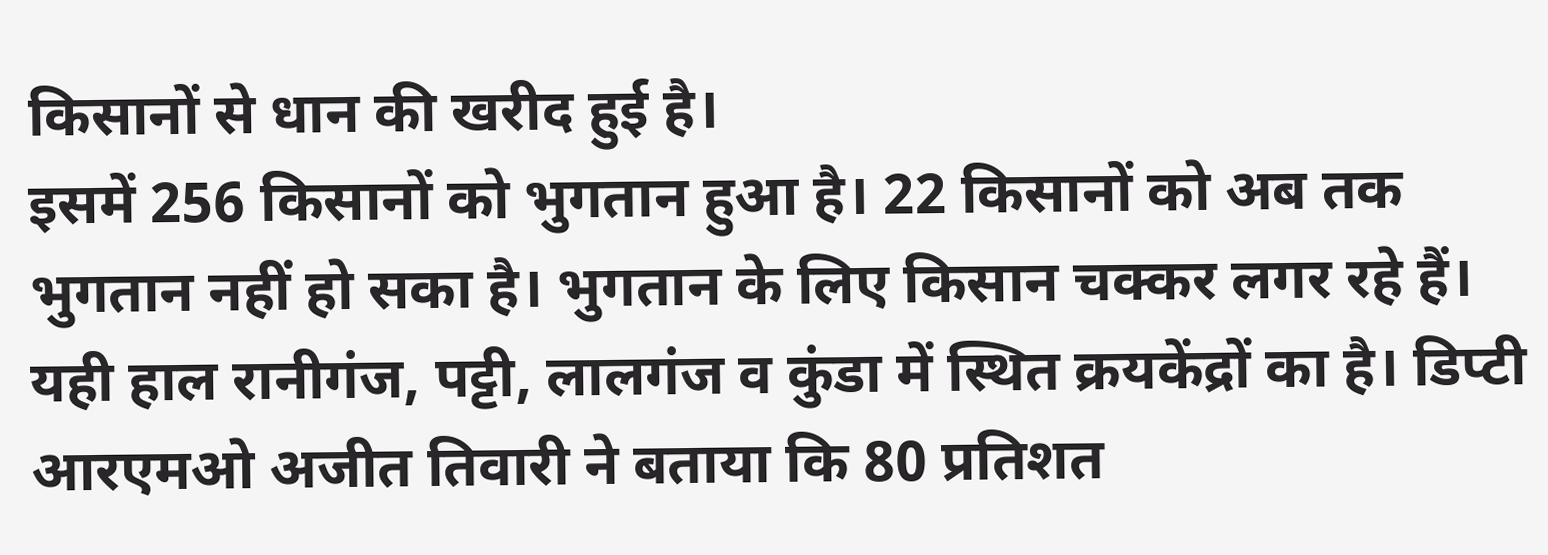किसानों से धान की खरीद हुई है।
इसमें 256 किसानों को भुगतान हुआ है। 22 किसानों को अब तक भुगतान नहीं हो सका है। भुगतान के लिए किसान चक्कर लगर रहे हैं। यही हाल रानीगंज, पट्टी, लालगंज व कुंडा में स्थित क्रयकेंद्रों का है। डिप्टी आरएमओ अजीत तिवारी ने बताया कि 80 प्रतिशत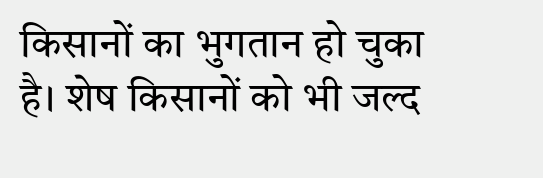किसानों का भुगतान हो चुका है। शेष किसानों को भी जल्द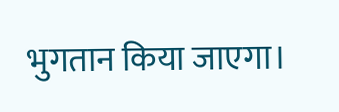भुगतान किया जाएगा।